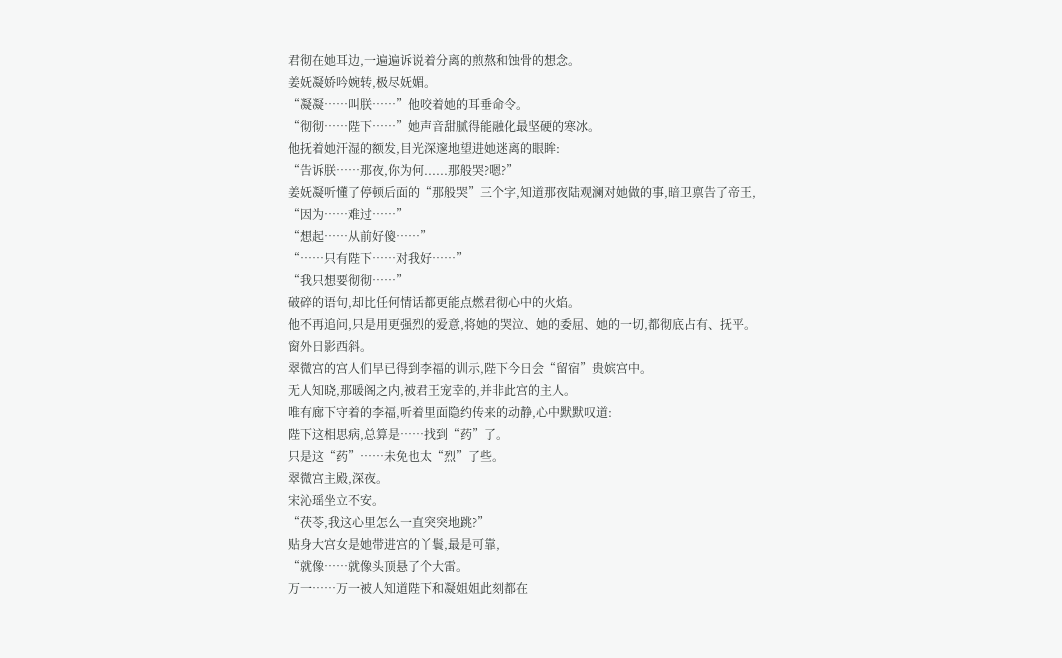君彻在她耳边,一遍遍诉说着分离的煎熬和蚀骨的想念。
姜妩凝娇吟婉转,极尽妩媚。
“凝凝……叫朕……”他咬着她的耳垂命令。
“彻彻……陛下……”她声音甜腻得能融化最坚硬的寒冰。
他抚着她汗湿的额发,目光深邃地望进她迷离的眼眸:
“告诉朕……那夜,你为何......那般哭?嗯?”
姜妩凝听懂了停顿后面的“那般哭”三个字,知道那夜陆观澜对她做的事,暗卫禀告了帝王,
“因为……难过……”
“想起……从前好傻……”
“……只有陛下……对我好……”
“我只想要彻彻……”
破碎的语句,却比任何情话都更能点燃君彻心中的火焰。
他不再追问,只是用更强烈的爱意,将她的哭泣、她的委屈、她的一切,都彻底占有、抚平。
窗外日影西斜。
翠微宫的宫人们早已得到李福的训示,陛下今日会“留宿”贵嫔宫中。
无人知晓,那暖阁之内,被君王宠幸的,并非此宫的主人。
唯有廊下守着的李福,听着里面隐约传来的动静,心中默默叹道:
陛下这相思病,总算是……找到“药”了。
只是这“药”……未免也太“烈”了些。
翠微宫主殿,深夜。
宋沁瑶坐立不安。
“茯苓,我这心里怎么一直突突地跳?”
贴身大宫女是她带进宫的丫鬟,最是可靠,
“就像……就像头顶悬了个大雷。
万一……万一被人知道陛下和凝姐姐此刻都在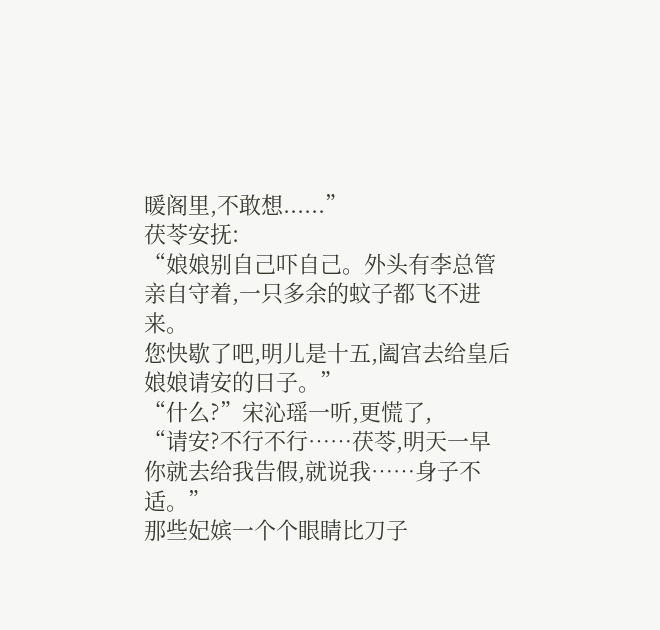暖阁里,不敢想......”
茯苓安抚:
“娘娘别自己吓自己。外头有李总管亲自守着,一只多余的蚊子都飞不进来。
您快歇了吧,明儿是十五,阖宫去给皇后娘娘请安的日子。”
“什么?”宋沁瑶一听,更慌了,
“请安?不行不行……茯苓,明天一早你就去给我告假,就说我……身子不适。”
那些妃嫔一个个眼睛比刀子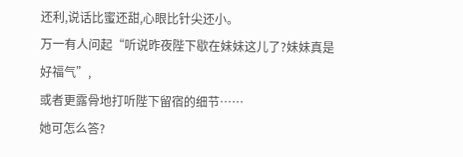还利,说话比蜜还甜,心眼比针尖还小。
万一有人问起“听说昨夜陛下歇在妹妹这儿了?妹妹真是好福气”,
或者更露骨地打听陛下留宿的细节……
她可怎么答?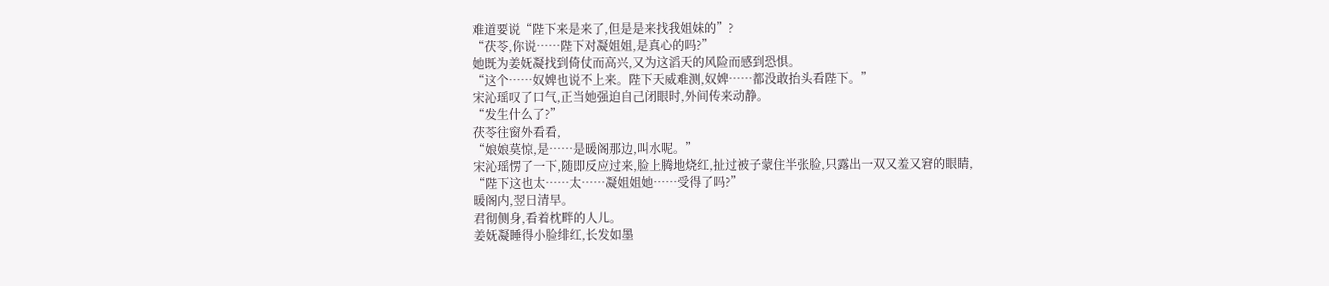难道要说“陛下来是来了,但是是来找我姐妹的”?
“茯苓,你说……陛下对凝姐姐,是真心的吗?”
她既为姜妩凝找到倚仗而高兴,又为这滔天的风险而感到恐惧。
“这个……奴婢也说不上来。陛下天威难测,奴婢……都没敢抬头看陛下。”
宋沁瑶叹了口气,正当她强迫自己闭眼时,外间传来动静。
“发生什么了?”
茯苓往窗外看看,
“娘娘莫惊,是……是暖阁那边,叫水呢。”
宋沁瑶愣了一下,随即反应过来,脸上腾地烧红,扯过被子蒙住半张脸,只露出一双又羞又窘的眼睛,
“陛下这也太……太……凝姐姐她……受得了吗?”
暖阁内,翌日清早。
君彻侧身,看着枕畔的人儿。
姜妩凝睡得小脸绯红,长发如墨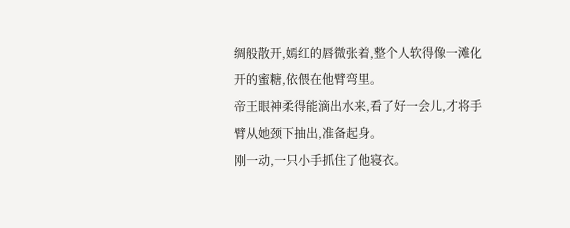绸般散开,嫣红的唇微张着,整个人软得像一滩化开的蜜糖,依偎在他臂弯里。
帝王眼神柔得能滴出水来,看了好一会儿,才将手臂从她颈下抽出,准备起身。
刚一动,一只小手抓住了他寝衣。